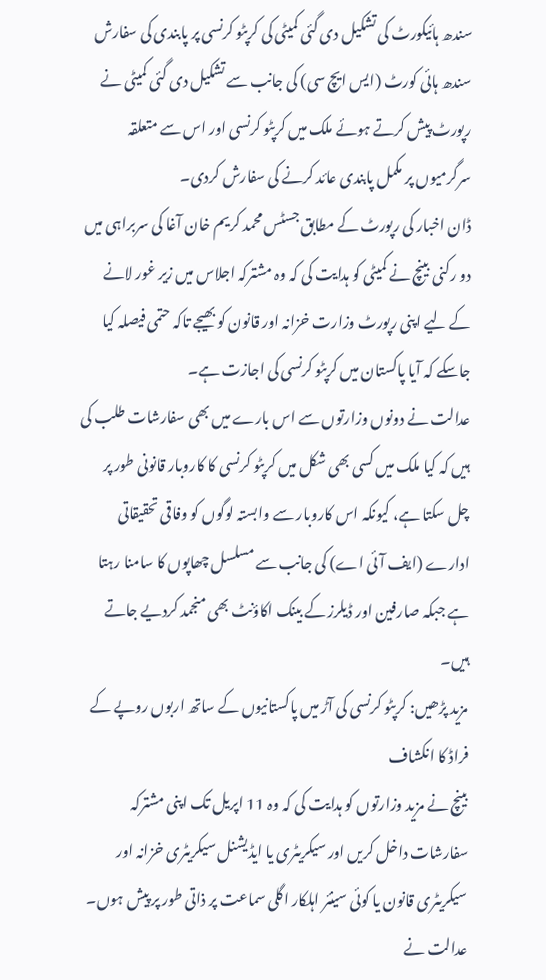سندھ ہائیکورٹ کی تشکیل دی گئی کمیٹی کی کرپٹو کرنسی پر پابندی کی سفارش
سندھ ہائی کورٹ (ایس ایچ سی) کی جانب سے تشکیل دی گئی کمیٹی نے رپورٹ پیش کرتے ہوئے ملک میں کرپٹو کرنسی اور اس سے متعلقہ سرگرمیوں پر مکمل پابندی عائد کرنے کی سفارش کردی۔
ڈان اخبار کی رپورٹ کے مطابق جسٹس محمد کریم خان آغا کی سربراہی میں دو رکنی بینچ نے کمیٹی کو ہدایت کی کہ وہ مشترکہ اجلاس میں زیر غور لانے کے لیے اپنی رپورٹ وزارت خزانہ اور قانون کو بھیجے تاکہ حتمی فیصلہ کیا جاسکے کہ آیا پاکستان میں کرپٹو کرنسی کی اجازت ہے۔
عدالت نے دونوں وزارتوں سے اس بارے میں بھی سفارشات طلب کی ہیں کہ کیا ملک میں کسی بھی شکل میں کرپٹو کرنسی کا کاروبار قانونی طور پر چل سکتا ہے، کیونکہ اس کاروبار سے وابستہ لوگوں کو وفاقی تحقیقاتی ادارے (ایف آئی اے) کی جانب سے مسلسل چھاپوں کا سامنا رہتا ہے جبکہ صارفین اور ڈیلرز کے بینک اکاؤنٹ بھی منجمد کردیے جاتے ہیں۔
مزید پڑھیں: کرپٹو کرنسی کی آڑ میں پاکستانیوں کے ساتھ اربوں روپے کے فراڈ کا انکشاف
بینچ نے مزید وزارتوں کو ہدایت کی کہ وہ 11 اپریل تک اپنی مشترکہ سفارشات داخل کریں اور سیکریٹری یا ایڈیشنل سیکریٹری خزانہ اور سیکریٹری قانون یا کوئی سینئر اہلکار اگلی سماعت پر ذاتی طور پر پیش ہوں۔
عدالت نے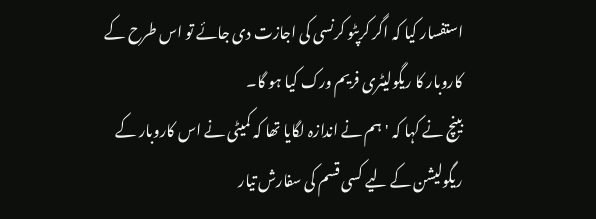استفسار کیا کہ اگر کرپٹو کرنسی کی اجازت دی جائے تو اس طرح کے کاروبار کا ریگولیٹری فریم ورک کیا ہو گا۔
بینچ نے کہا کہ 'ہم نے اندازہ لگایا تھا کہ کمیٹی نے اس کاروبار کے ریگولیشن کے لیے کسی قسم کی سفارش تیار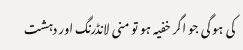کی ہو گی جو اگر خفیہ ہو تو منی لانڈرنگ اور دہشت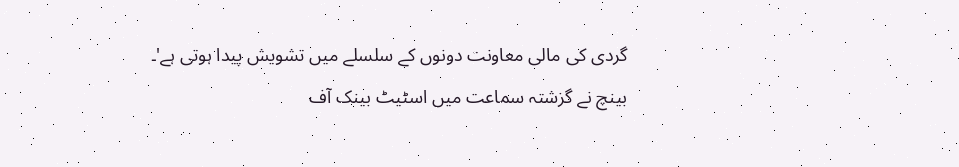گردی کی مالی معاونت دونوں کے سلسلے میں تشویش پیدا ہوتی ہے'۔
بینچ نے گزشتہ سماعت میں اسٹیٹ بینک آف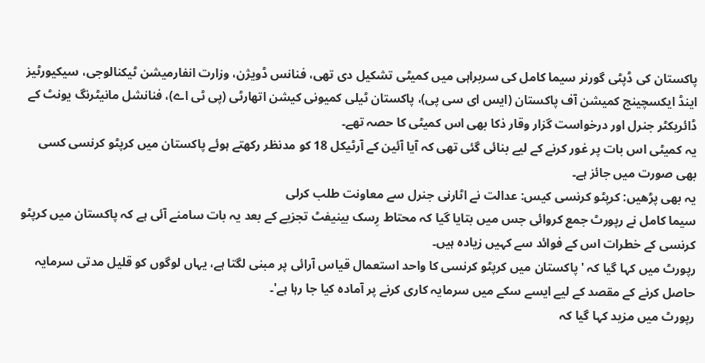پاکستان کی ڈپٹی گورنر سیما کامل کی سربراہی میں کمیٹی تشکیل دی تھی، فنانس ڈویژن، وزارت انفارمیشن ٹیکنالوجی، سیکیورٹیز اینڈ ایکسچینج کمیشن آف پاکستان (ایس ای سی پی)، پاکستان ٹیلی کمیونی کیشن اتھارٹی (پی ٹی اے)، فنانشل مانیٹرنگ یونٹ کے ڈائریکٹر جنرل اور درخواست گزار وقار ذکا بھی اس کمیٹی کا حصہ تھے۔
یہ کمیٹی اس بات پر غور کرنے کے لیے بنائی گئی تھی کہ آیا آئین کے آرٹیکل 18 کو مدنظر رکھتے ہوئے پاکستان میں کرپٹو کرنسی کسی بھی صورت میں جائز ہے۔
یہ بھی پڑھیں: کرپٹو کرنسی کیس: عدالت نے اٹارنی جنرل سے معاونت طلب کرلی
سیما کامل نے رپورٹ جمع کروائی جس میں بتایا گیا کہ محتاط رِسک بینیفٹ تجزیے کے بعد یہ بات سامنے آئی ہے کہ پاکستان میں کرپٹو کرنسی کے خطرات اس کے فوائد سے کہیں زیادہ ہیں۔
رپورٹ میں کہا گیا کہ 'پاکستان میں کرپٹو کرنسی کا واحد استعمال قیاس آرائی پر مبنی لگتا ہے، یہاں لوگوں کو قلیل مدتی سرمایہ حاصل کرنے کے مقصد کے لیے ایسے سکے میں سرمایہ کاری کرنے پر آمادہ کیا جا رہا ہے'۔
رپورٹ میں مزید کہا گیا کہ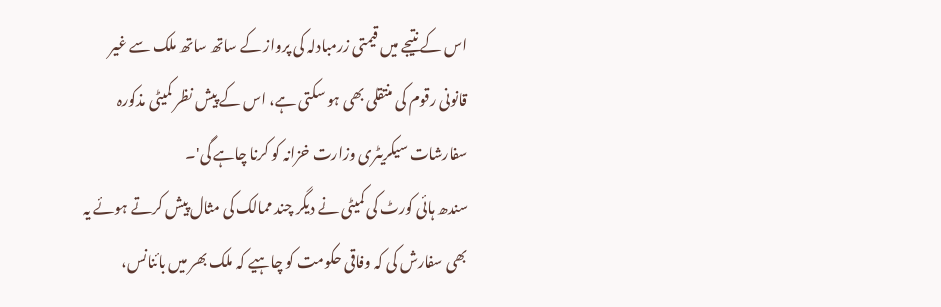اس کے نتیجے میں قیمتی زرمبادلہ کی پرواز کے ساتھ ساتھ ملک سے غیر قانونی رقوم کی منتقلی بھی ہو سکتی ہے، اس کے پیش نظر کمیٹی مذکورہ سفارشات سیکریٹری وزارت خزانہ کو کرنا چاہے گی'۔
سندھ ہائی کورٹ کی کمیٹی نے دیگر چند ممالک کی مثال پیش کرتے ہوئے یہ بھی سفارش کی کہ وفاقی حکومت کو چاہیے کہ ملک بھر میں بائنانس،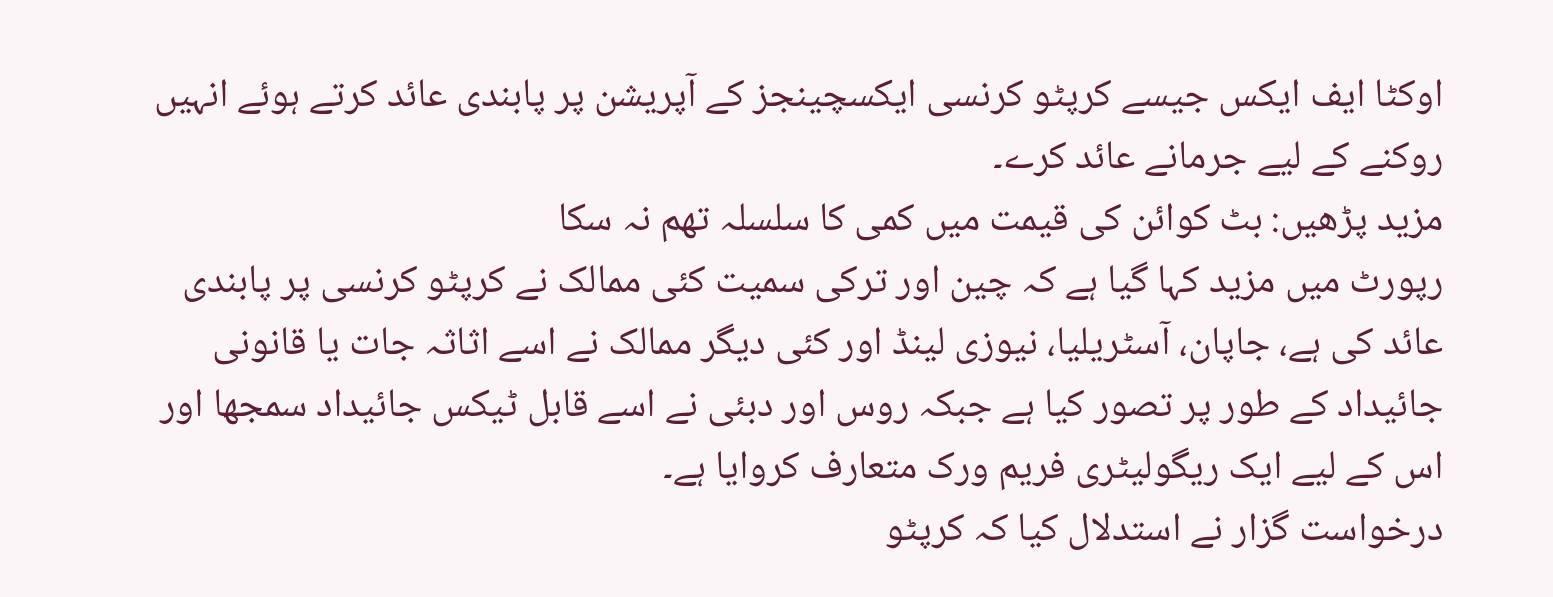اوکٹا ایف ایکس جیسے کرپٹو کرنسی ایکسچینجز کے آپریشن پر پابندی عائد کرتے ہوئے انہیں روکنے کے لیے جرمانے عائد کرے۔
مزید پڑھیں: بٹ کوائن کی قیمت میں کمی کا سلسلہ تھم نہ سکا
رپورٹ میں مزید کہا گیا ہے کہ چین اور ترکی سمیت کئی ممالک نے کرپٹو کرنسی پر پابندی عائد کی ہے، جاپان، آسٹریلیا، نیوزی لینڈ اور کئی دیگر ممالک نے اسے اثاثہ جات یا قانونی جائیداد کے طور پر تصور کیا ہے جبکہ روس اور دبئی نے اسے قابل ٹیکس جائیداد سمجھا اور اس کے لیے ایک ریگولیٹری فریم ورک متعارف کروایا ہے۔
درخواست گزار نے استدلال کیا کہ کرپٹو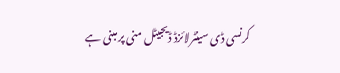کرنسی ڈی سینٹرلائزڈ ڈیجیٹل منی پر مبنی ہے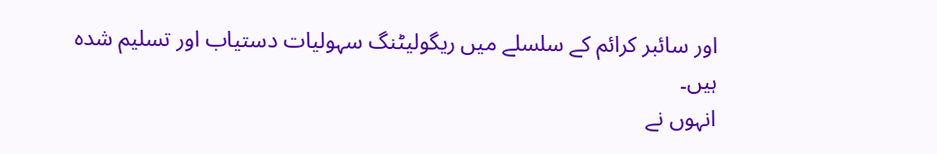اور سائبر کرائم کے سلسلے میں ریگولیٹنگ سہولیات دستیاب اور تسلیم شدہ ہیں۔
انہوں نے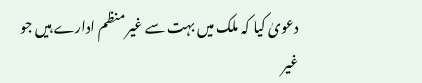دعویٰ کیا کہ ملک میں بہت سے غیر منظم ادارے ہیں جو غیر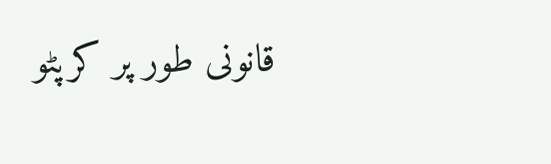قانونی طور پر کرپٹو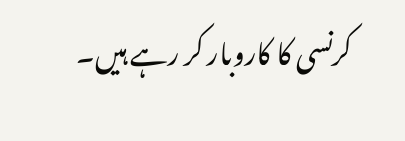کرنسی کا کاروبار کر رہے ہیں۔